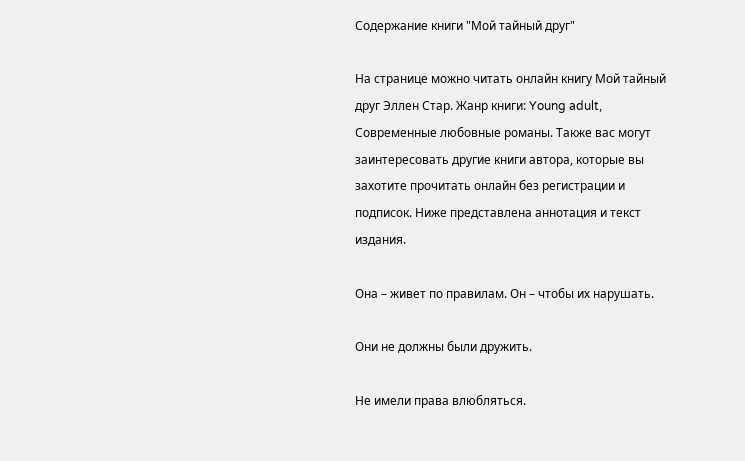Содержание книги "Мой тайный друг"

На странице можно читать онлайн книгу Мой тайный друг Эллен Стар. Жанр книги: Young adult, Современные любовные романы. Также вас могут заинтересовать другие книги автора, которые вы захотите прочитать онлайн без регистрации и подписок. Ниже представлена аннотация и текст издания.

Она – живет по правилам. Он – чтобы их нарушать.

Они не должны были дружить.

Не имели права влюбляться.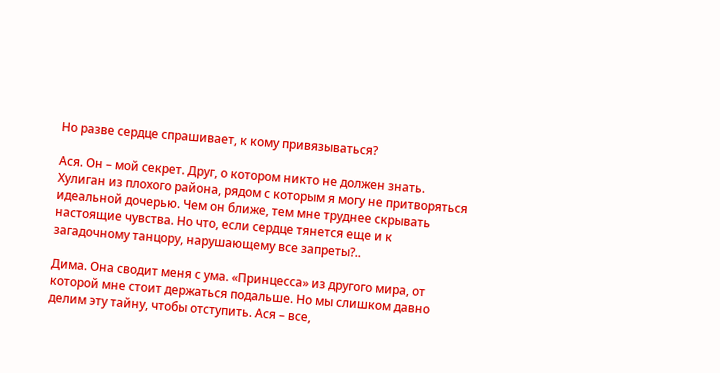Но разве сердце спрашивает, к кому привязываться?

Ася. Он – мой секрет. Друг, о котором никто не должен знать. Хулиган из плохого района, рядом с которым я могу не притворяться идеальной дочерью. Чем он ближе, тем мне труднее скрывать настоящие чувства. Но что, если сердце тянется еще и к загадочному танцору, нарушающему все запреты?..

Дима. Она сводит меня с ума. «Принцесса» из другого мира, от которой мне стоит держаться подальше. Но мы слишком давно делим эту тайну, чтобы отступить. Ася – все,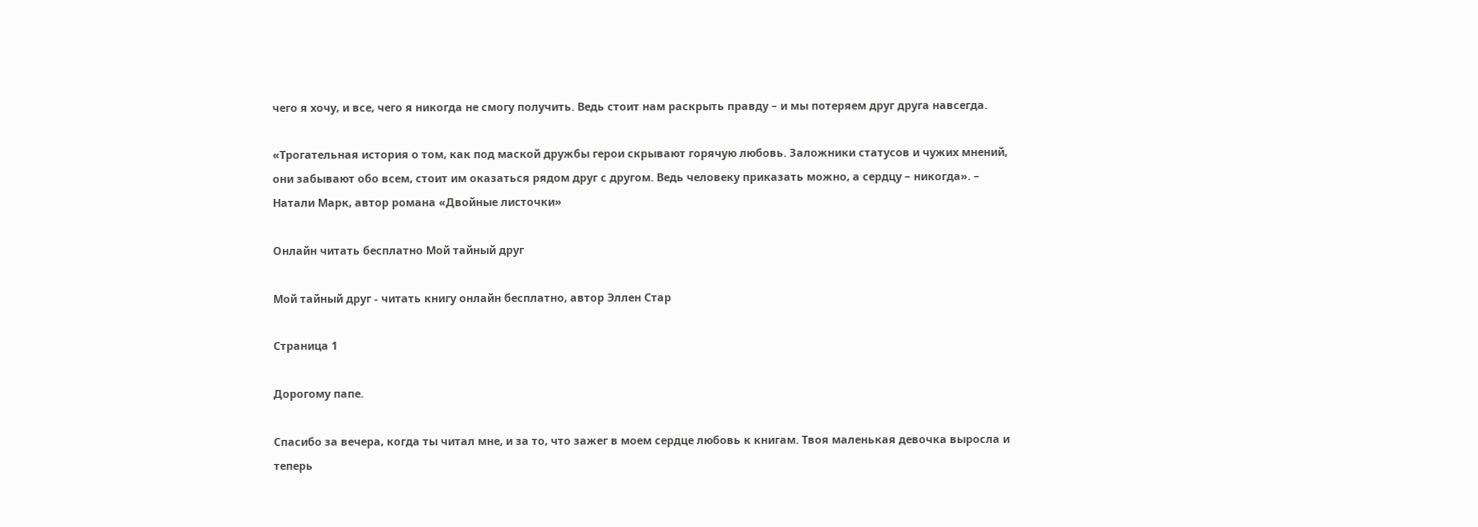чего я хочу, и все, чего я никогда не смогу получить. Ведь стоит нам раскрыть правду – и мы потеряем друг друга навсегда.

«Трогательная история о том, как под маской дружбы герои скрывают горячую любовь. Заложники статусов и чужих мнений, они забывают обо всем, стоит им оказаться рядом друг с другом. Ведь человеку приказать можно, а сердцу – никогда». – Натали Марк, автор романа «Двойные листочки»

Онлайн читать бесплатно Мой тайный друг

Мой тайный друг - читать книгу онлайн бесплатно, автор Эллен Стар

Страница 1

Дорогому папе.

Спасибо за вечера, когда ты читал мне, и за то, что зажег в моем сердце любовь к книгам. Твоя маленькая девочка выросла и теперь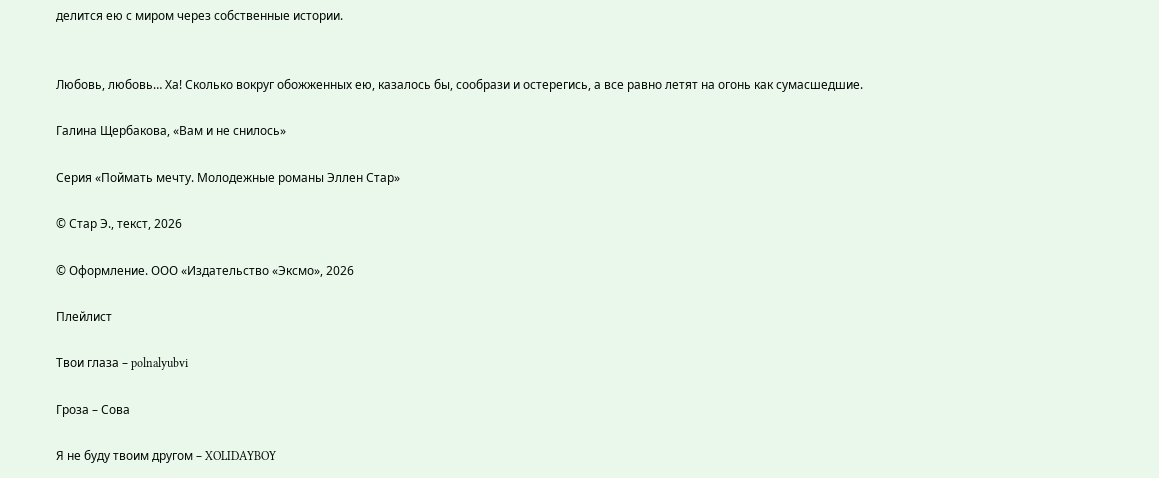делится ею с миром через собственные истории.


Любовь, любовь… Ха! Сколько вокруг обожженных ею, казалось бы, сообрази и остерегись, а все равно летят на огонь как сумасшедшие.

Галина Щербакова, «Вам и не снилось»

Серия «Поймать мечту. Молодежные романы Эллен Стар»

© Стар Э., текст, 2026

© Оформление. ООО «Издательство «Эксмо», 2026

Плейлист

Твои глаза – polnalyubvi

Гроза – Сова

Я не буду твоим другом – XOLIDAYBOY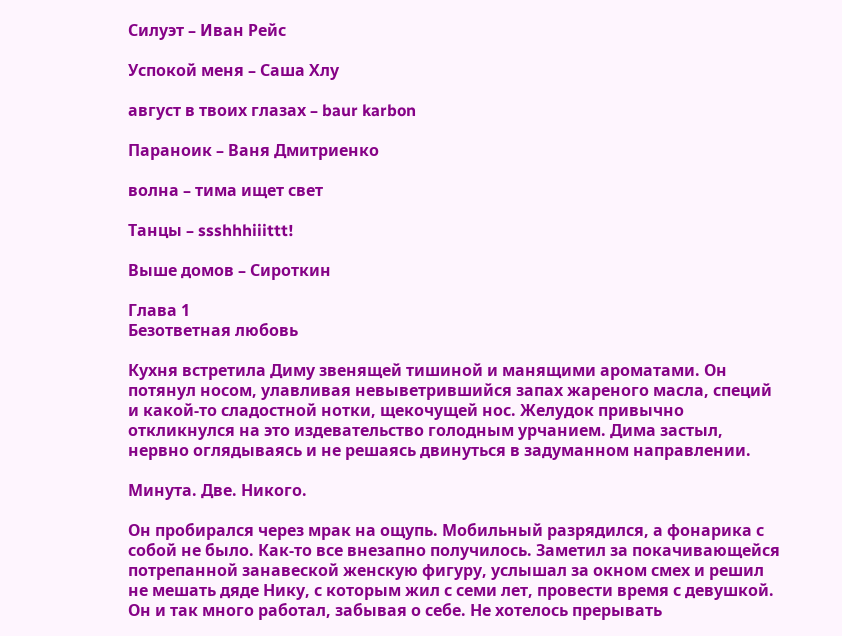Силуэт – Иван Рейс

Успокой меня – Саша Хлу

август в твоих глазах – baur karbon

Параноик – Ваня Дмитриенко

волна – тима ищет свет

Танцы – ssshhhiiittt!

Выше домов – Сироткин

Глава 1
Безответная любовь

Кухня встретила Диму звенящей тишиной и манящими ароматами. Он потянул носом, улавливая невыветрившийся запах жареного масла, специй и какой-то сладостной нотки, щекочущей нос. Желудок привычно откликнулся на это издевательство голодным урчанием. Дима застыл, нервно оглядываясь и не решаясь двинуться в задуманном направлении.

Минута. Две. Никого.

Он пробирался через мрак на ощупь. Мобильный разрядился, а фонарика с собой не было. Как-то все внезапно получилось. Заметил за покачивающейся потрепанной занавеской женскую фигуру, услышал за окном смех и решил не мешать дяде Нику, с которым жил с семи лет, провести время с девушкой. Он и так много работал, забывая о себе. Не хотелось прерывать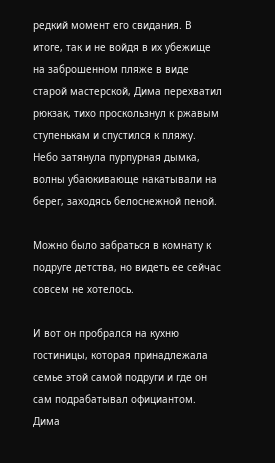редкий момент его свидания. В итоге, так и не войдя в их убежище на заброшенном пляже в виде старой мастерской, Дима перехватил рюкзак, тихо проскользнул к ржавым ступенькам и спустился к пляжу. Небо затянула пурпурная дымка, волны убаюкивающе накатывали на берег, заходясь белоснежной пеной.

Можно было забраться в комнату к подруге детства, но видеть ее сейчас совсем не хотелось.

И вот он пробрался на кухню гостиницы, которая принадлежала семье этой самой подруги и где он сам подрабатывал официантом. Дима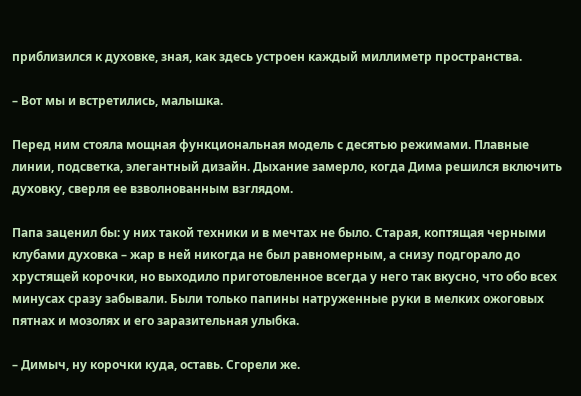приблизился к духовке, зная, как здесь устроен каждый миллиметр пространства.

– Вот мы и встретились, малышка.

Перед ним стояла мощная функциональная модель с десятью режимами. Плавные линии, подсветка, элегантный дизайн. Дыхание замерло, когда Дима решился включить духовку, сверля ее взволнованным взглядом.

Папа заценил бы: у них такой техники и в мечтах не было. Старая, коптящая черными клубами духовка – жар в ней никогда не был равномерным, а снизу подгорало до хрустящей корочки, но выходило приготовленное всегда у него так вкусно, что обо всех минусах сразу забывали. Были только папины натруженные руки в мелких ожоговых пятнах и мозолях и его заразительная улыбка.

– Димыч, ну корочки куда, оставь. Сгорели же.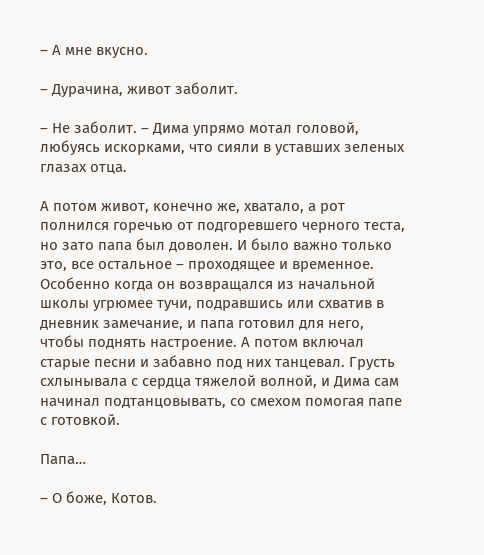– А мне вкусно.

– Дурачина, живот заболит.

– Не заболит. – Дима упрямо мотал головой, любуясь искорками, что сияли в уставших зеленых глазах отца.

А потом живот, конечно же, хватало, а рот полнился горечью от подгоревшего черного теста, но зато папа был доволен. И было важно только это, все остальное – проходящее и временное. Особенно когда он возвращался из начальной школы угрюмее тучи, подравшись или схватив в дневник замечание, и папа готовил для него, чтобы поднять настроение. А потом включал старые песни и забавно под них танцевал. Грусть схлынывала с сердца тяжелой волной, и Дима сам начинал подтанцовывать, со смехом помогая папе с готовкой.

Папа…

– О боже, Котов.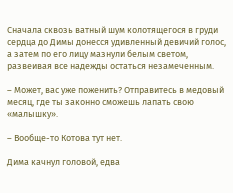Сначала сквозь ватный шум колотящегося в груди сердца до Димы донесся удивленный девичий голос, а затем по его лицу мазнули белым светом, развеивая все надежды остаться незамеченным.

– Может, вас уже поженить? Отправитесь в медовый месяц, где ты законно сможешь лапать свою «малышку».

– Вообще-то Котова тут нет.

Дима качнул головой, едва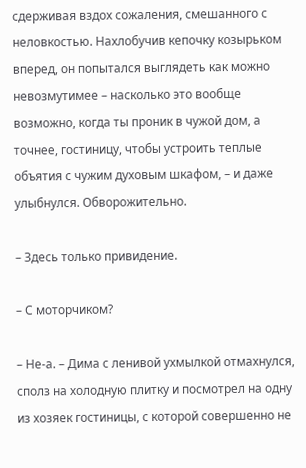сдерживая вздох сожаления, смешанного с неловкостью. Нахлобучив кепочку козырьком вперед, он попытался выглядеть как можно невозмутимее – насколько это вообще возможно, когда ты проник в чужой дом, а точнее, гостиницу, чтобы устроить теплые объятия с чужим духовым шкафом, – и даже улыбнулся. Обворожительно.

– Здесь только привидение.

– С моторчиком?

– Не-а. – Дима с ленивой ухмылкой отмахнулся, сполз на холодную плитку и посмотрел на одну из хозяек гостиницы, с которой совершенно не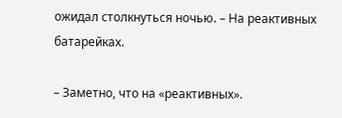ожидал столкнуться ночью. – На реактивных батарейках.

– Заметно, что на «реактивных».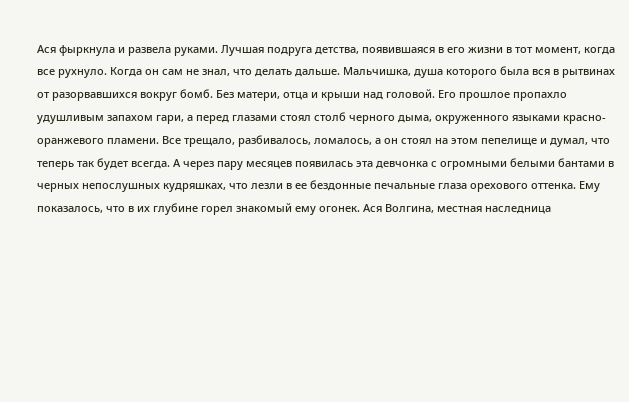Ася фыркнула и развела руками. Лучшая подруга детства, появившаяся в его жизни в тот момент, когда все рухнуло. Когда он сам не знал, что делать дальше. Мальчишка, душа которого была вся в рытвинах от разорвавшихся вокруг бомб. Без матери, отца и крыши над головой. Его прошлое пропахло удушливым запахом гари, а перед глазами стоял столб черного дыма, окруженного языками красно-оранжевого пламени. Все трещало, разбивалось, ломалось, а он стоял на этом пепелище и думал, что теперь так будет всегда. А через пару месяцев появилась эта девчонка с огромными белыми бантами в черных непослушных кудряшках, что лезли в ее бездонные печальные глаза орехового оттенка. Ему показалось, что в их глубине горел знакомый ему огонек. Ася Волгина, местная наследница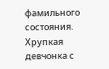фамильного состояния. Хрупкая девчонка с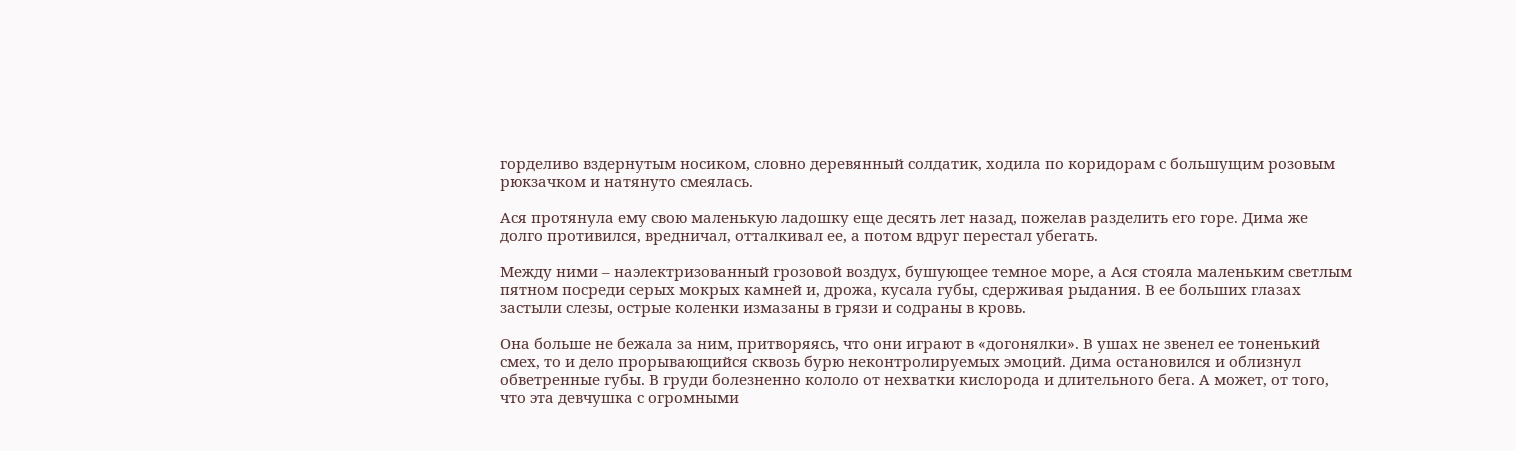горделиво вздернутым носиком, словно деревянный солдатик, ходила по коридорам с большущим розовым рюкзачком и натянуто смеялась.

Ася протянула ему свою маленькую ладошку еще десять лет назад, пожелав разделить его горе. Дима же долго противился, вредничал, отталкивал ее, а потом вдруг перестал убегать.

Между ними – наэлектризованный грозовой воздух, бушующее темное море, а Ася стояла маленьким светлым пятном посреди серых мокрых камней и, дрожа, кусала губы, сдерживая рыдания. В ее больших глазах застыли слезы, острые коленки измазаны в грязи и содраны в кровь.

Она больше не бежала за ним, притворяясь, что они играют в «догонялки». В ушах не звенел ее тоненький смех, то и дело прорывающийся сквозь бурю неконтролируемых эмоций. Дима остановился и облизнул обветренные губы. В груди болезненно кололо от нехватки кислорода и длительного бега. А может, от того, что эта девчушка с огромными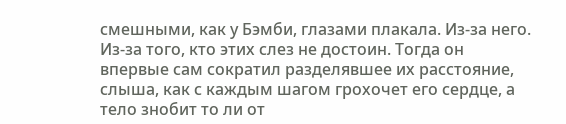смешными, как у Бэмби, глазами плакала. Из-за него. Из-за того, кто этих слез не достоин. Тогда он впервые сам сократил разделявшее их расстояние, слыша, как с каждым шагом грохочет его сердце, а тело знобит то ли от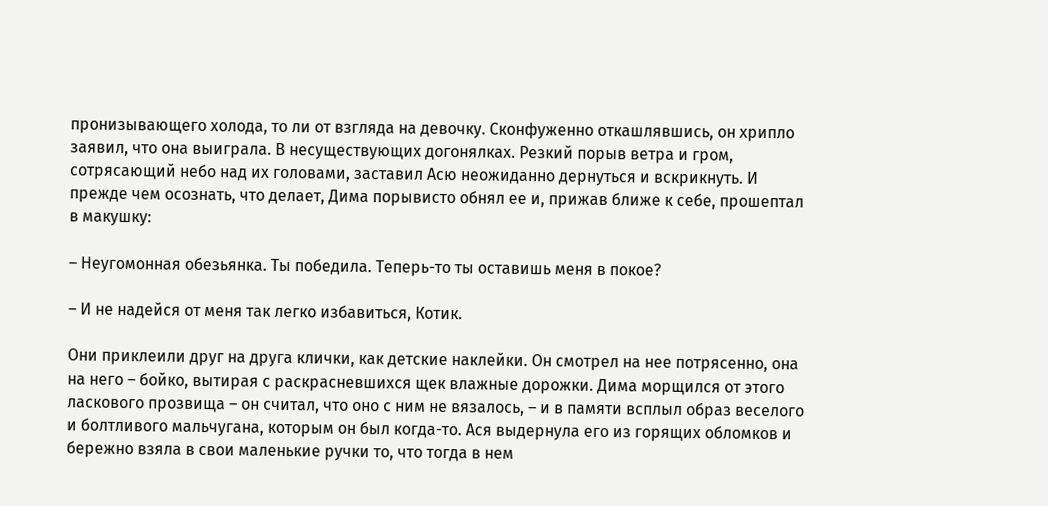пронизывающего холода, то ли от взгляда на девочку. Сконфуженно откашлявшись, он хрипло заявил, что она выиграла. В несуществующих догонялках. Резкий порыв ветра и гром, сотрясающий небо над их головами, заставил Асю неожиданно дернуться и вскрикнуть. И прежде чем осознать, что делает, Дима порывисто обнял ее и, прижав ближе к себе, прошептал в макушку:

– Неугомонная обезьянка. Ты победила. Теперь-то ты оставишь меня в покое?

– И не надейся от меня так легко избавиться, Котик.

Они приклеили друг на друга клички, как детские наклейки. Он смотрел на нее потрясенно, она на него – бойко, вытирая с раскрасневшихся щек влажные дорожки. Дима морщился от этого ласкового прозвища – он считал, что оно с ним не вязалось, – и в памяти всплыл образ веселого и болтливого мальчугана, которым он был когда-то. Ася выдернула его из горящих обломков и бережно взяла в свои маленькие ручки то, что тогда в нем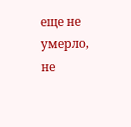еще не умерло, не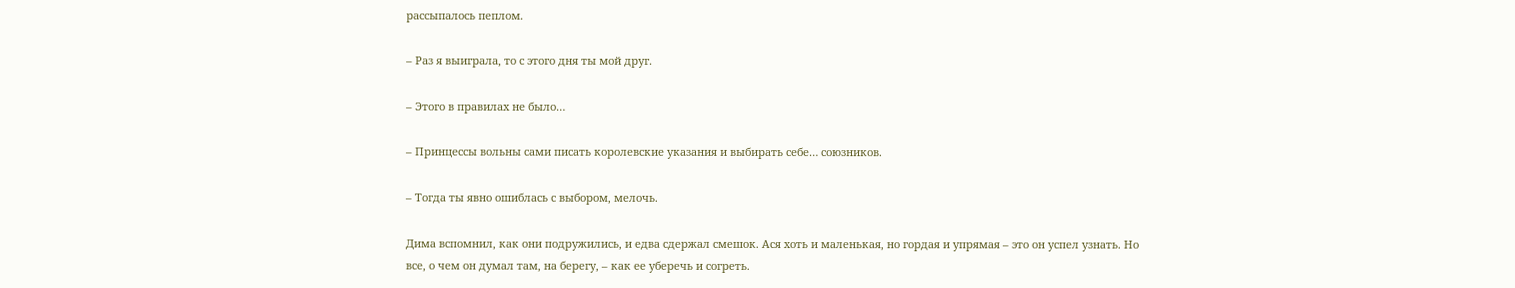рассыпалось пеплом.

– Раз я выиграла, то с этого дня ты мой друг.

– Этого в правилах не было…

– Принцессы вольны сами писать королевские указания и выбирать себе… союзников.

– Тогда ты явно ошиблась с выбором, мелочь.

Дима вспомнил, как они подружились, и едва сдержал смешок. Ася хоть и маленькая, но гордая и упрямая – это он успел узнать. Но все, о чем он думал там, на берегу, – как ее уберечь и согреть.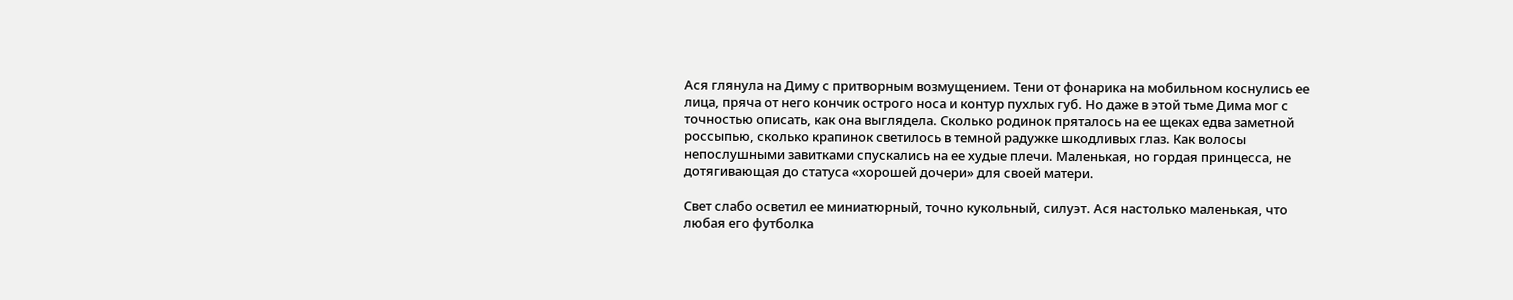Ася глянула на Диму с притворным возмущением. Тени от фонарика на мобильном коснулись ее лица, пряча от него кончик острого носа и контур пухлых губ. Но даже в этой тьме Дима мог с точностью описать, как она выглядела. Сколько родинок пряталось на ее щеках едва заметной россыпью, сколько крапинок светилось в темной радужке шкодливых глаз. Как волосы непослушными завитками спускались на ее худые плечи. Маленькая, но гордая принцесса, не дотягивающая до статуса «хорошей дочери» для своей матери.

Свет слабо осветил ее миниатюрный, точно кукольный, силуэт. Ася настолько маленькая, что любая его футболка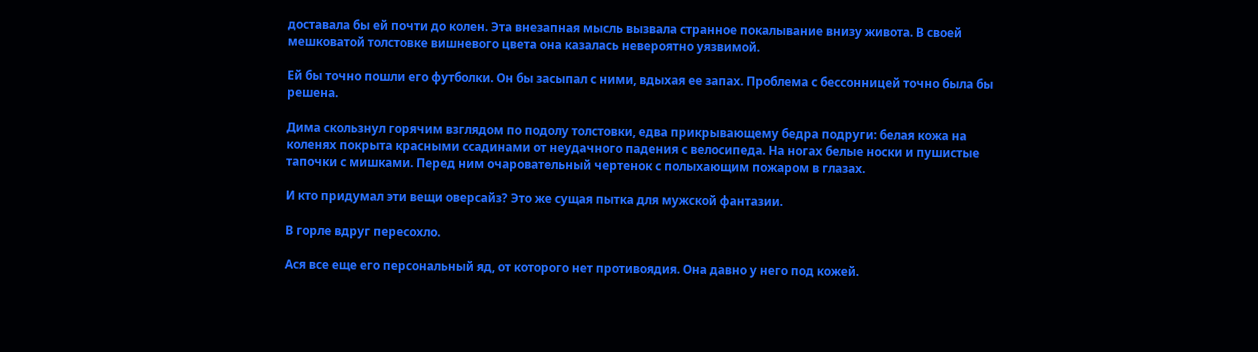доставала бы ей почти до колен. Эта внезапная мысль вызвала странное покалывание внизу живота. В своей мешковатой толстовке вишневого цвета она казалась невероятно уязвимой.

Ей бы точно пошли его футболки. Он бы засыпал с ними, вдыхая ее запах. Проблема с бессонницей точно была бы решена.

Дима скользнул горячим взглядом по подолу толстовки, едва прикрывающему бедра подруги: белая кожа на коленях покрыта красными ссадинами от неудачного падения с велосипеда. На ногах белые носки и пушистые тапочки с мишками. Перед ним очаровательный чертенок с полыхающим пожаром в глазах.

И кто придумал эти вещи оверсайз? Это же сущая пытка для мужской фантазии.

В горле вдруг пересохло.

Ася все еще его персональный яд, от которого нет противоядия. Она давно у него под кожей.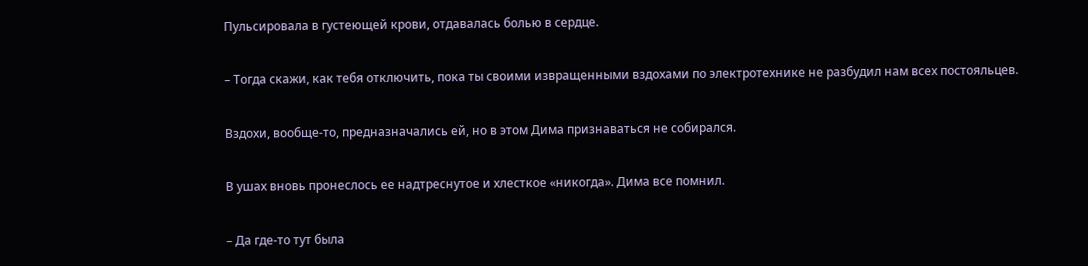Пульсировала в густеющей крови, отдавалась болью в сердце.

– Тогда скажи, как тебя отключить, пока ты своими извращенными вздохами по электротехнике не разбудил нам всех постояльцев.

Вздохи, вообще-то, предназначались ей, но в этом Дима признаваться не собирался.

В ушах вновь пронеслось ее надтреснутое и хлесткое «никогда». Дима все помнил.

– Да где-то тут была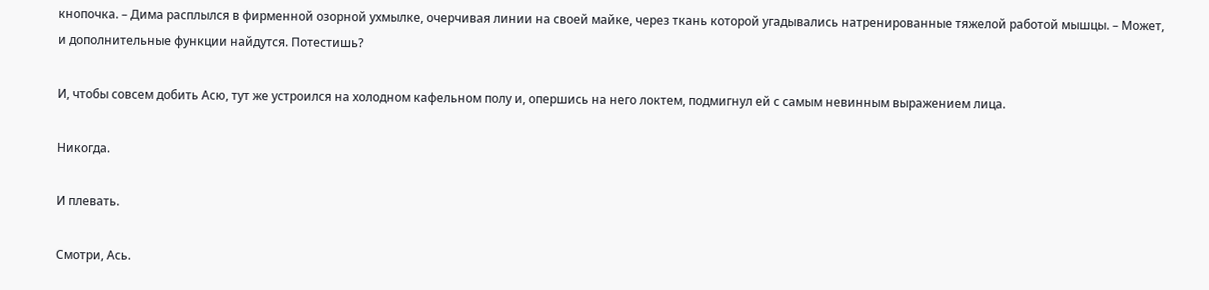кнопочка. – Дима расплылся в фирменной озорной ухмылке, очерчивая линии на своей майке, через ткань которой угадывались натренированные тяжелой работой мышцы. – Может, и дополнительные функции найдутся. Потестишь?

И, чтобы совсем добить Асю, тут же устроился на холодном кафельном полу и, опершись на него локтем, подмигнул ей с самым невинным выражением лица.

Никогда.

И плевать.

Смотри, Ась.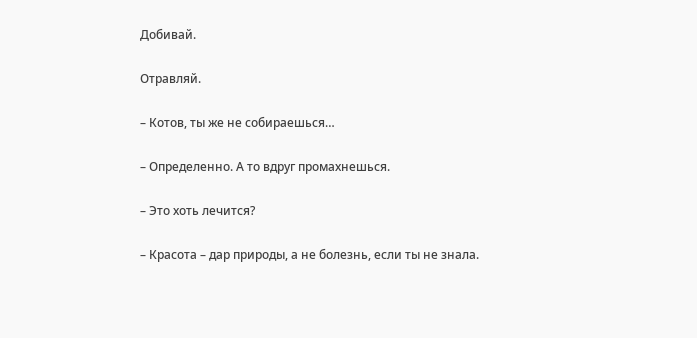Добивай.

Отравляй.

– Котов, ты же не собираешься…

– Определенно. А то вдруг промахнешься.

– Это хоть лечится?

– Красота – дар природы, а не болезнь, если ты не знала.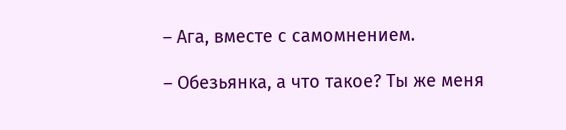– Ага, вместе с самомнением.

– Обезьянка, а что такое? Ты же меня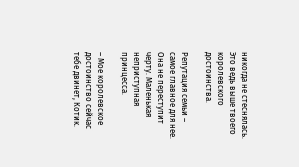никогда не стеснялась. Это ведь выше твоего королевского достоинства.

Репутация семьи – самое главное для нее. Она не переступит черту. Маленькая неприступная принцесса.

– Мое королевское достоинство сейчас тебе двинет, Котик.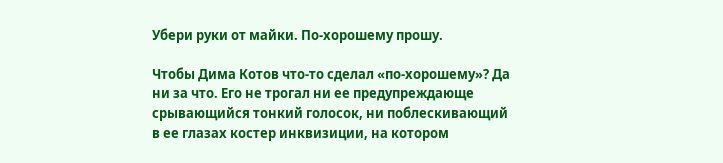Убери руки от майки. По-хорошему прошу.

Чтобы Дима Котов что-то сделал «по-хорошему»? Да ни за что. Его не трогал ни ее предупреждающе срывающийся тонкий голосок, ни поблескивающий в ее глазах костер инквизиции, на котором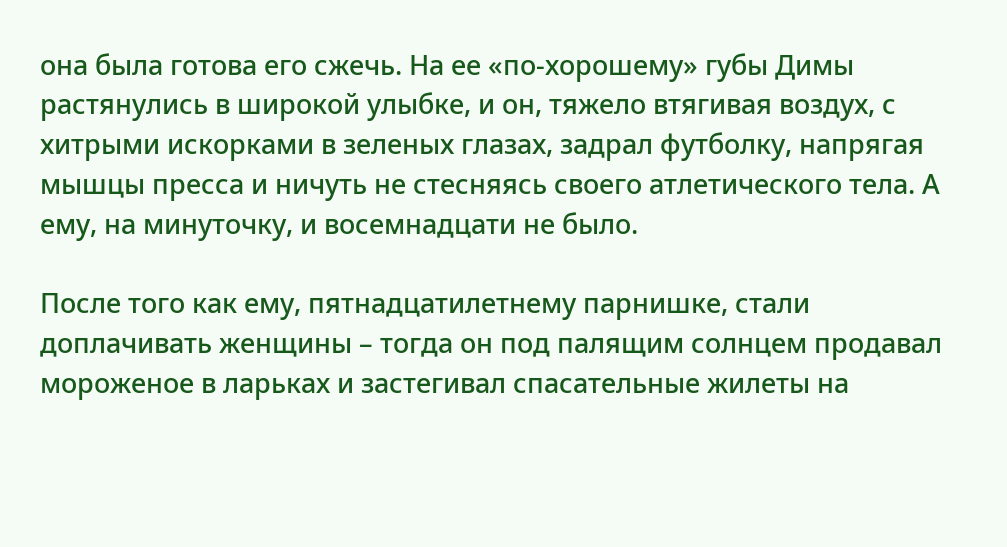она была готова его сжечь. На ее «по-хорошему» губы Димы растянулись в широкой улыбке, и он, тяжело втягивая воздух, с хитрыми искорками в зеленых глазах, задрал футболку, напрягая мышцы пресса и ничуть не стесняясь своего атлетического тела. А ему, на минуточку, и восемнадцати не было.

После того как ему, пятнадцатилетнему парнишке, стали доплачивать женщины – тогда он под палящим солнцем продавал мороженое в ларьках и застегивал спасательные жилеты на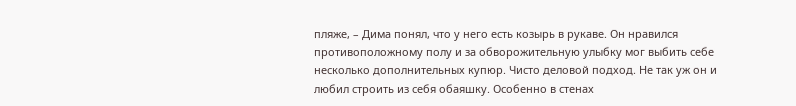пляже, – Дима понял, что у него есть козырь в рукаве. Он нравился противоположному полу и за обворожительную улыбку мог выбить себе несколько дополнительных купюр. Чисто деловой подход. Не так уж он и любил строить из себя обаяшку. Особенно в стенах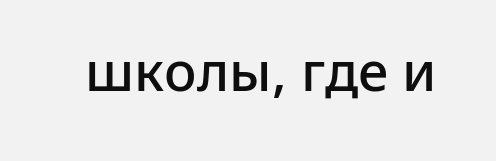школы, где и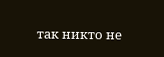так никто не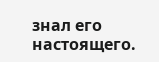знал его настоящего.